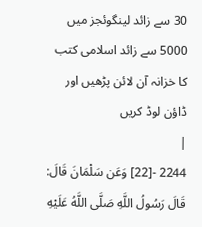30 سے زائد لینگوئجز میں 5000 سے زائد اسلامی کتب کا خزانہ آن لائن پڑھیں اور ڈاؤن لوڈ کریں
|
2244 -[22] وَعَن سَلْمَانَ قَالَ: قَالَ رَسُولُ اللَّهِ صَلَّى اللَّهُ عَلَيْهِ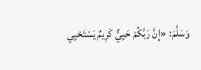وَسَلَّمَ: «إِنَّ رَبَّكُمْ حَيِيٌّ كَرِيمٌ يَسْتَحْيِي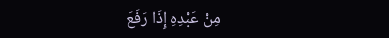مِنْ عَبْدِهِ إِذَا رَفَعَ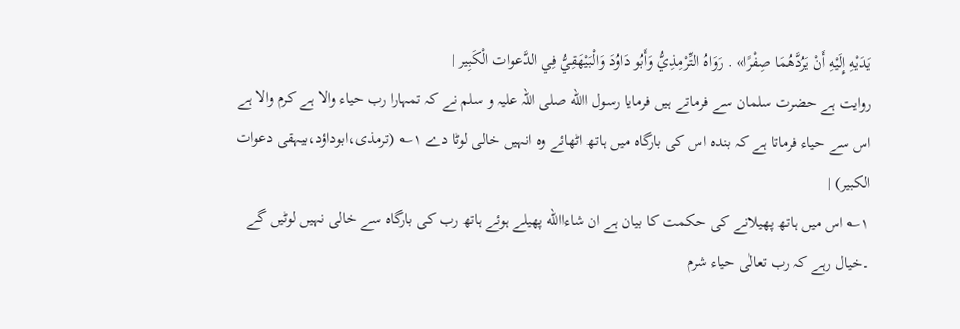يَدَيْهِ إِلَيْهِ أَنْ يَرُدَّهُمَا صِفْرًا» . رَوَاهُ التِّرْمِذِيُّ وَأَبُو دَاوُدَ وَالْبَيْهَقِيُّ فِي الدَّعوات الْكَبِير |
روایت ہے حضرت سلمان سے فرماتے ہیں فرمایا رسول االله صلی اللہ علیہ و سلم نے کہ تمہارا رب حیاء والا ہے کرم والا ہے اس سے حیاء فرماتا ہے کہ بندہ اس کی بارگاہ میں ہاتھ اٹھائے وہ انہیں خالی لوٹا دے ۱؎ (ترمذی،ابوداؤد،بیہقی دعوات الکبیر) |
۱؎ اس میں ہاتھ پھیلانے کی حکمت کا بیان ہے ان شاءاالله پھیلے ہوئے ہاتھ رب کی بارگاہ سے خالی نہیں لوٹیں گے ۔خیال رہے کہ رب تعالٰی حیاء شرم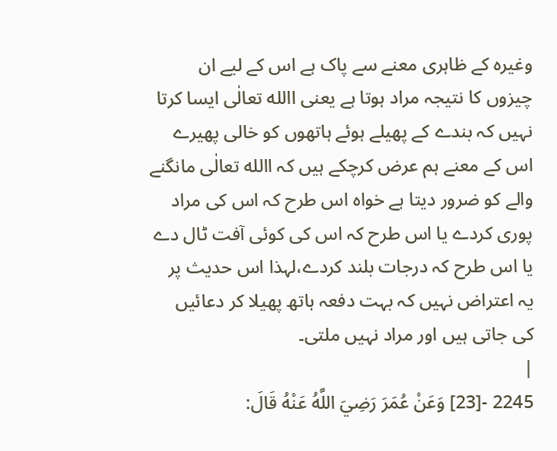وغیرہ کے ظاہری معنے سے پاک ہے اس کے لیے ان چیزوں کا نتیجہ مراد ہوتا ہے یعنی االله تعالٰی ایسا کرتا نہیں کہ بندے کے پھیلے ہوئے ہاتھوں کو خالی پھیرے اس کے معنے ہم عرض کرچکے ہیں کہ االله تعالٰی مانگنے والے کو ضرور دیتا ہے خواہ اس طرح کہ اس کی مراد پوری کردے یا اس طرح کہ اس کی کوئی آفت ٹال دے یا اس طرح کہ درجات بلند کردے،لہذا اس حدیث پر یہ اعتراض نہیں کہ بہت دفعہ ہاتھ پھیلا کر دعائیں کی جاتی ہیں اور مراد نہیں ملتی۔
|
2245 -[23] وَعَنْ عُمَرَ رَضِيَ اللَّهُ عَنْهُ قَالَ: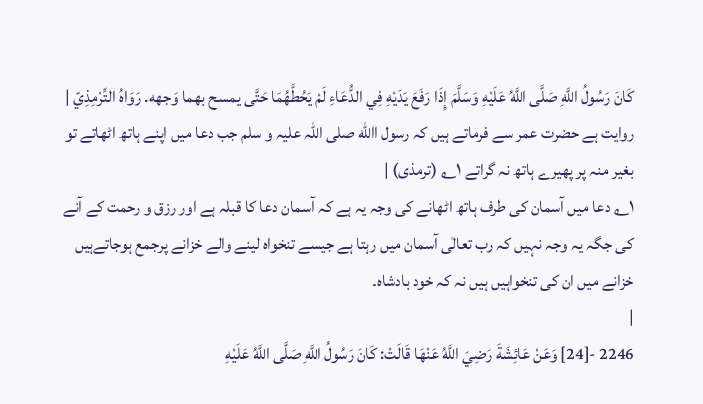كَانَ رَسُولُ اللَّهِ صَلَّى اللَّهُ عَلَيْهِ وَسَلَّمَ إِذَا رَفَعَ يَدَيْهِ فِي الدُّعَاءِ لَمْ يَحُطَّهُمَا حَتَّى يمسح بهما وَجهه. رَوَاهُ التِّرْمِذِيّ |
روایت ہے حضرت عمر سے فرماتے ہیں کہ رسول االله صلی اللہ علیہ و سلم جب دعا میں اپنے ہاتھ اٹھاتے تو بغیر منہ پر پھیرے ہاتھ نہ گراتے ۱؎ (ترمذی) |
۱؎ دعا میں آسمان کی طرف ہاتھ اٹھانے کی وجہ یہ ہے کہ آسمان دعا کا قبلہ ہے اور رزق و رحمت کے آنے کی جگہ یہ وجہ نہیں کہ رب تعالٰی آسمان میں رہتا ہے جیسے تنخواہ لینے والے خزانے پرجمع ہوجاتےہیں خزانے میں ان کی تنخواہیں ہیں نہ کہ خود بادشاہ۔
|
2246 -[24] وَعَنْ عَائِشَةَ رَضِيَ اللَّهُ عَنْهَا قَالَتْ: كَانَ رَسُولُ اللَّهِ صَلَّى اللَّهُ عَلَيْهِ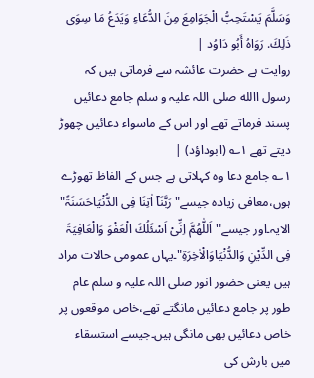وَسَلَّمَ يَسْتَحِبُّ الْجَوَامِعَ مِنَ الدُّعَاءِ وَيَدَعُ مَا سِوَى ذَلِكَ. رَوَاهُ أَبُو دَاوُد |
روایت ہے حضرت عائشہ سے فرماتی ہیں کہ رسول االله صلی اللہ علیہ و سلم جامع دعائیں پسند فرماتے تھے اور اس کے ماسواء دعائیں چھوڑ دیتے تھے ۱؎ (ابوداؤد) |
۱؎ جامع دعا وہ کہلاتی ہے جس کے الفاظ تھوڑے ہوں،معافی زیادہ جیسے"رَبَّنَاۤ اٰتِنَا فِی الدُّنْیَاحَسَنَۃً" الایہ۔اور جیسے"اَللّٰھُمَّ اِنِّیْ اَسْئَلُكَ الْعَفْوَ وَالْعَافِیَۃَ فِی الدِّیْنِ وَالدُّنْیَاوَالْاٰخِرَۃِ"۔یہاں عمومی حالات مراد ہیں یعنی حضور انور صلی اللہ علیہ و سلم عام طور پر جامع دعائیں مانگتے تھے،خاص موقعوں پر خاص دعائیں بھی مانگی ہیں۔جیسے استسقاء میں بارش کی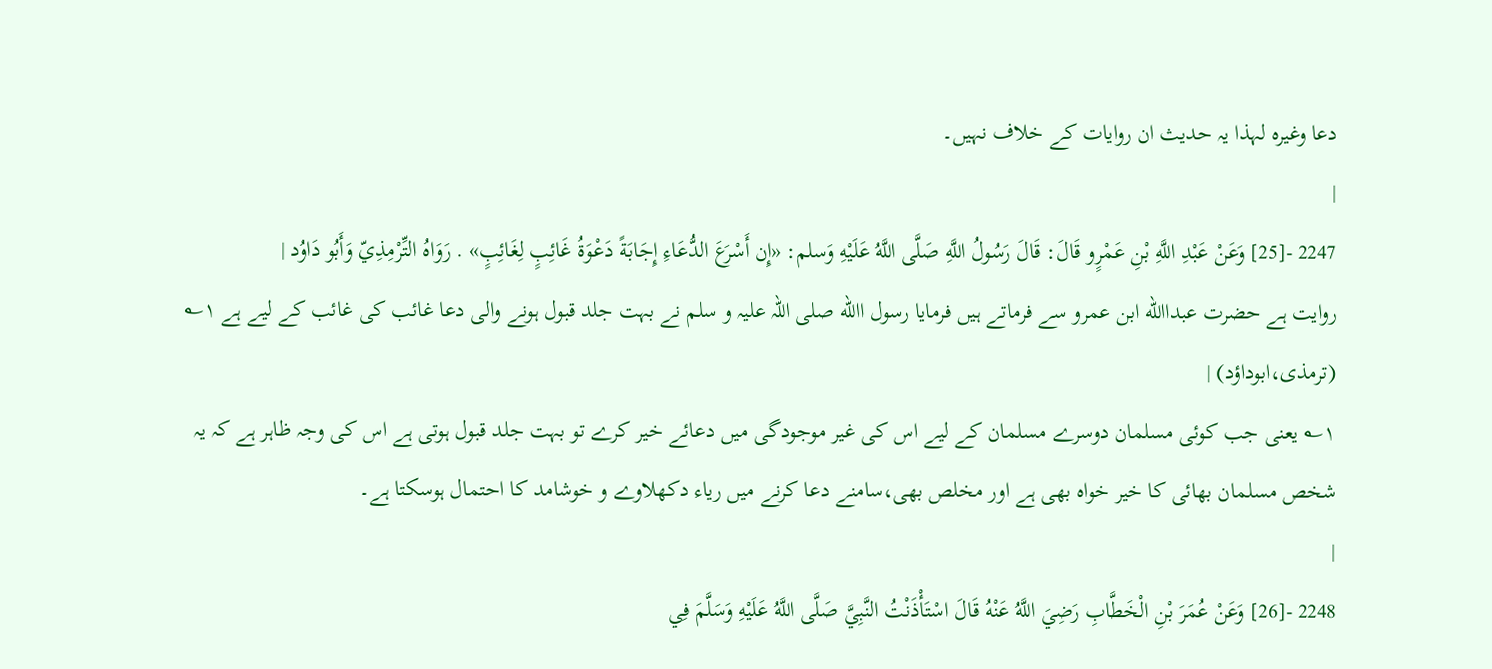دعا وغیرہ لہذا یہ حدیث ان روایات کے خلاف نہیں۔
|
2247 -[25] وَعَنْ عَبْدِ اللَّهِ بْنِ عَمْرٍو قَالَ: قَالَ رَسُولُ اللَّهِ صَلَّى اللَّهُ عَلَيْهِ وَسلم: «إِن أَسْرَعَ الدُّعَاءِ إِجَابَةً دَعْوَةُ غَائِبٍ لِغَائِبٍ» . رَوَاهُ التِّرْمِذِيّ وَأَبُو دَاوُد |
روایت ہے حضرت عبداالله ابن عمرو سے فرماتے ہیں فرمایا رسول االله صلی اللہ علیہ و سلم نے بہت جلد قبول ہونے والی دعا غائب کی غائب کے لیے ہے ۱؎ (ترمذی،ابوداؤد) |
۱؎ یعنی جب کوئی مسلمان دوسرے مسلمان کے لیے اس کی غیر موجودگی میں دعائے خیر کرے تو بہت جلد قبول ہوتی ہے اس کی وجہ ظاہر ہے کہ یہ شخص مسلمان بھائی کا خیر خواہ بھی ہے اور مخلص بھی،سامنے دعا کرنے میں ریاء دکھلاوے و خوشامد کا احتمال ہوسکتا ہے۔
|
2248 -[26] وَعَنْ عُمَرَ بْنِ الْخَطَّابِ رَضِيَ اللَّهُ عَنْهُ قَالَ اسْتَأْذَنْتُ النَّبِيَّ صَلَّى اللَّهُ عَلَيْهِ وَسَلَّمَ فِي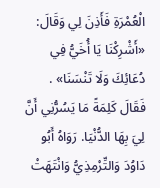الْعُمْرَةِ فَأَذِنَ لِي وَقَالَ: «أَشْرِكْنَا يَا أُخَيُّ فِي دُعَائِكَ وَلَا تَنْسَنَا» . فَقَالَ كَلِمَةً مَا يَسُرُّنِي أَنَّ لِيَ بِهَا الدُّنْيَا. رَوَاهُ أَبُو دَاوُدَ وَالتِّرْمِذِيُّ وَانْتَهَتْ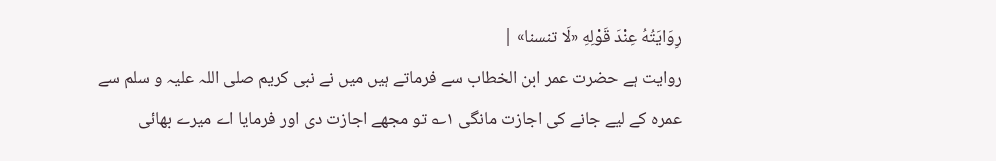رِوَايَتُهُ عِنْدَ قَوْلِهِ «لَا تنسنا» |
روایت ہے حضرت عمر ابن الخطاب سے فرماتے ہیں میں نے نبی کریم صلی اللہ علیہ و سلم سے عمرہ کے لیے جانے کی اجازت مانگی ۱؎ تو مجھے اجازت دی اور فرمایا اے میرے بھائی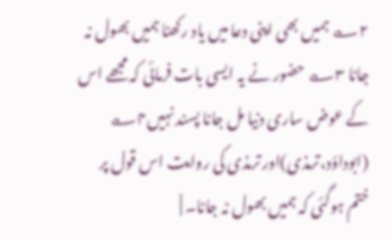۲؎ ہمیں بھی اپنی دعا میں یاد رکھنا ہمیں بھول نہ جانا ۳؎ حضور نے یہ ایسی بات فرمائی کہ مجھے اس کے عوض ساری دنیا مل جانا پسند نہیں۴؎ (ابوداؤد،ترمذی)اور ترمذی کی روایت اس قول پر ختم ہوگئی کہ ہمیں بھول نہ جانا۔ |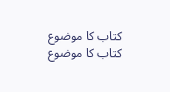کتاب کا موضوع
کتاب کا موضوع